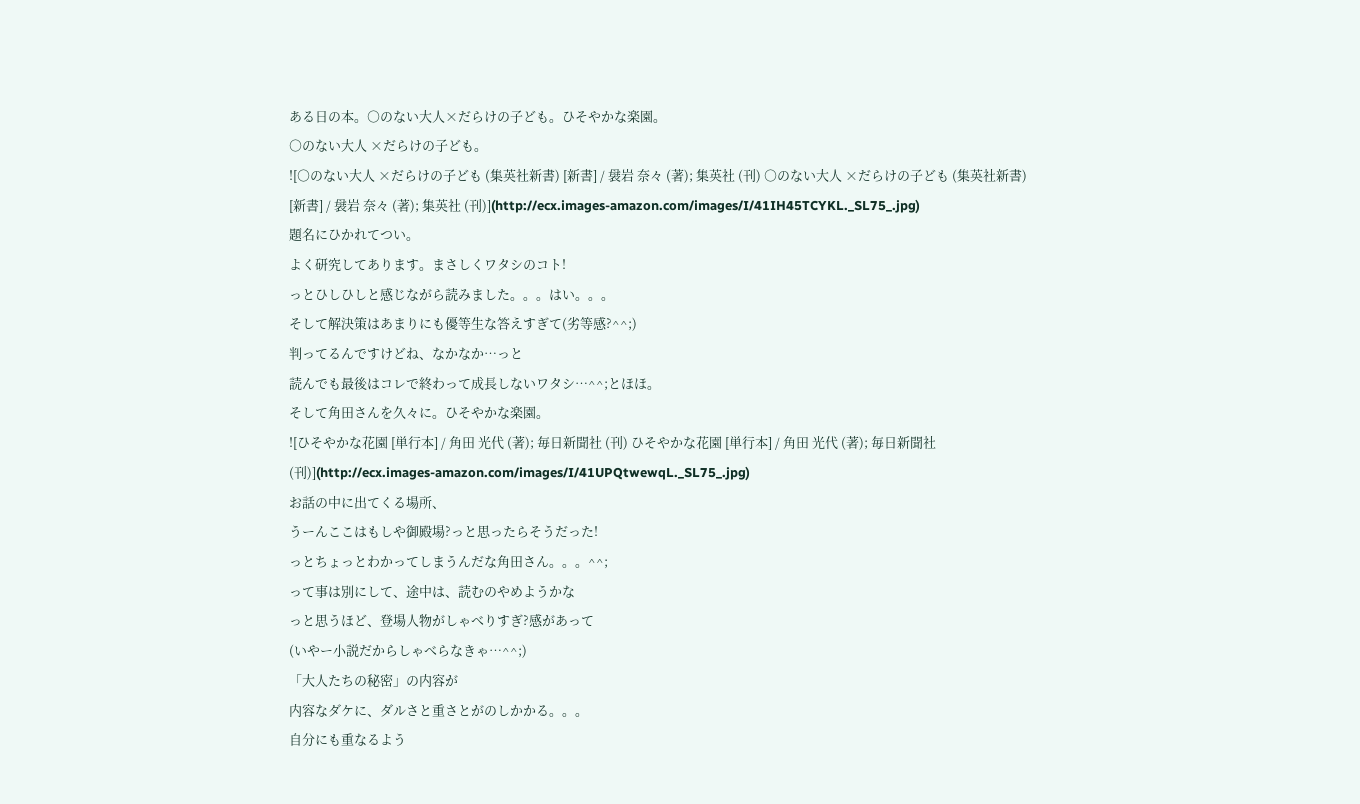ある日の本。○のない大人×だらけの子ども。ひそやかな楽園。
○のない大人 ×だらけの子ども。
![○のない大人 ×だらけの子ども (集英社新書) [新書] / 袰岩 奈々 (著); 集英社 (刊) ○のない大人 ×だらけの子ども (集英社新書) [新書] / 袰岩 奈々 (著); 集英社 (刊)](http://ecx.images-amazon.com/images/I/41IH45TCYKL._SL75_.jpg)
題名にひかれてつい。
よく研究してあります。まさしくワタシのコト!
っとひしひしと感じながら読みました。。。はい。。。
そして解決策はあまりにも優等生な答えすぎて(劣等感?^^;)
判ってるんですけどね、なかなか…っと
読んでも最後はコレで終わって成長しないワタシ…^^;とほほ。
そして角田さんを久々に。ひそやかな楽園。
![ひそやかな花園 [単行本] / 角田 光代 (著); 毎日新聞社 (刊) ひそやかな花園 [単行本] / 角田 光代 (著); 毎日新聞社 (刊)](http://ecx.images-amazon.com/images/I/41UPQtwewqL._SL75_.jpg)
お話の中に出てくる場所、
うーんここはもしや御殿場?っと思ったらそうだった!
っとちょっとわかってしまうんだな角田さん。。。^^;
って事は別にして、途中は、読むのやめようかな
っと思うほど、登場人物がしゃべりすぎ?感があって
(いやー小説だからしゃべらなきゃ…^^;)
「大人たちの秘密」の内容が
内容なダケに、ダルさと重さとがのしかかる。。。
自分にも重なるよう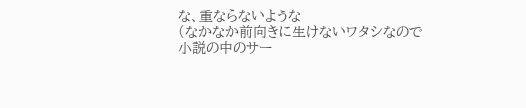な、重ならないような
(なかなか前向きに生けないワタシなので
小説の中のサー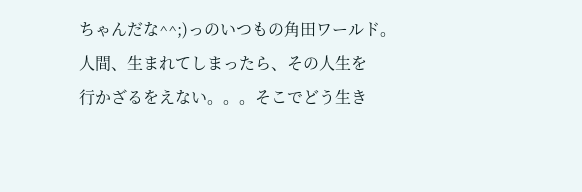ちゃんだな^^;)っのいつもの角田ワールド。
人間、生まれてしまったら、その人生を
行かざるをえない。。。そこでどう生き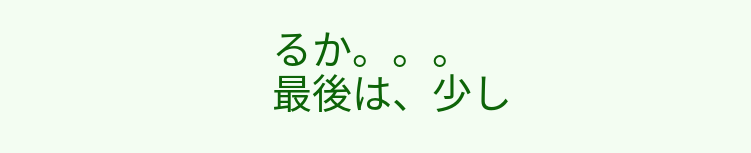るか。。。
最後は、少し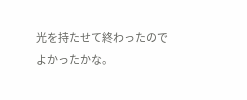光を持たせて終わったのでよかったかな。